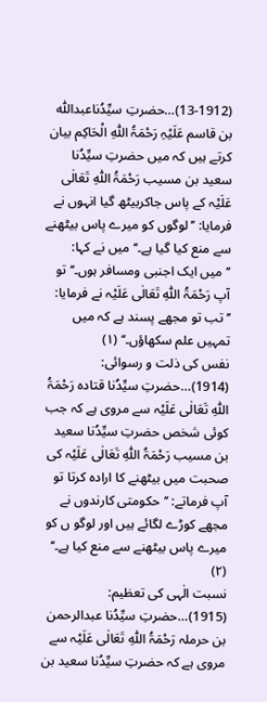(13-1912)…حضرتِ سیِّدُناعبداللّٰہ بن قاسم عَلَیْہِ رَحْمَۃُ اللّٰہِ الْحَاکِم بیان کرتے ہیں کہ میں حضرتِ سیِّدُنا سعید بن مسیب رَحْمَۃُ اللّٰہِ تَعَالٰی عَلَیْہ کے پاس جاکربیٹھ گیا انہوں نے فرمایا: ’’لوگوں کو میرے پاس بیٹھنے سے منع کیا گیا ہے۔‘‘ میں نے کہا: ’’میں ایک اجنبی ومسافر ہوں۔‘‘ تو آپ رَحْمَۃُ اللّٰہِ تَعَالٰی عَلَیْہ نے فرمایا: ’’تب تو مجھے پسند ہے کہ میں تمہیں علم سکھاؤں۔‘‘ (۱)
نفس کی ذلت و رسوائی:
(1914)…حضرتِ سیِّدُنا قتادہ رَحْمَۃُ اللّٰہِ تَعَالٰی عَلَیْہ سے مروی ہے کہ جب کوئی شخص حضرتِ سیِّدُنا سعید بن مسیب رَحْمَۃُ اللّٰہِ تَعَالٰی عَلَیْہ کی صحبت میں بیٹھنے کا ارادہ کرتا تو آپ فرماتے: ’’حکومتی کارندوں نے مجھے کوڑے لگائے ہیں اور لوگو ں کو میرے پاس بیٹھنے سے منع کیا ہے۔‘‘ (۲)
نسبت الٰہی کی تعظیم:
(1915)…حضرتِ سیِّدُنا عبدالرحمن بن حرملہ رَحْمَۃُ اللّٰہِ تَعَالٰی عَلَیْہ سے مروی ہے کہ حضرتِ سیِّدُنا سعید بن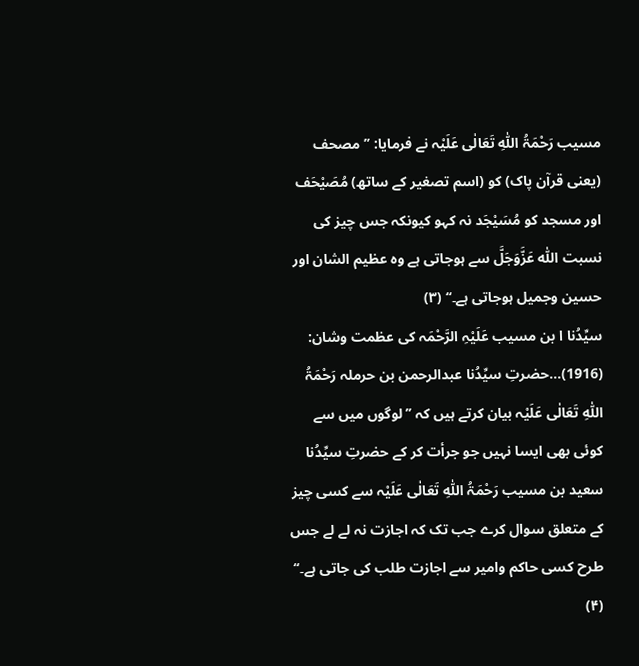مسیب رَحْمَۃُ اللّٰہِ تَعَالٰی عَلَیْہ نے فرمایا: ’’مصحف (یعنی قرآن پاک) کو (اسم تصغیر کے ساتھ) مُصَیْحَف اور مسجد کو مُسَیْجَد نہ کہو کیونکہ جس چیز کی نسبت اللّٰہ عَزَّوَجَلَّ سے ہوجاتی ہے وہ عظیم الشان اور حسین وجمیل ہوجاتی ہے۔‘‘ (۳)
سیِّدُنا ا بن مسیب عَلَیْہِ الرَّحْمَہ کی عظمت وشان:
(1916)…حضرتِ سیِّدُنا عبدالرحمن بن حرملہ رَحْمَۃُ اللّٰہِ تَعَالٰی عَلَیْہ بیان کرتے ہیں کہ ’’لوگوں میں سے کوئی بھی ایسا نہیں جو جرأت کر کے حضرتِ سیِّدُنا سعید بن مسیب رَحْمَۃُ اللّٰہِ تَعَالٰی عَلَیْہ سے کسی چیز کے متعلق سوال کرے جب تک کہ اجازت نہ لے لے جس طرح کسی حاکم وامیر سے اجازت طلب کی جاتی ہے۔‘‘ (۴)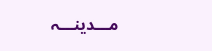مـــدینـــہ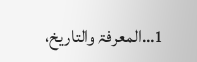1…المعرفۃ والتاریخ،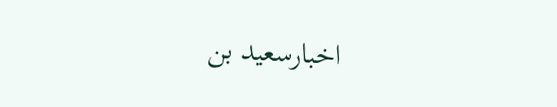اخبارسعید بن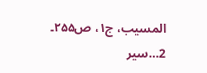المسیب، ج۱، ص۲۵۵۔
2…سیر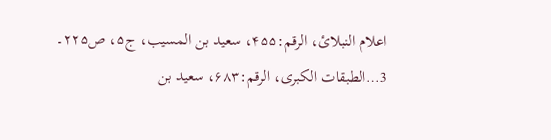اعلام النبلائ، الرقم:۴۵۵، سعید بن المسیب، ج۵، ص۲۲۵۔
3…الطبقات الکبری، الرقم:۶۸۳، سعید بن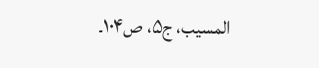المسیب، ج۵، ص۱۰۴۔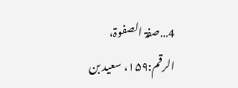4…صفۃ الصفوۃ، الرقم:۱۵۹، سعید بن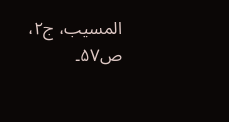المسیب، ج۲، ص۵۷۔